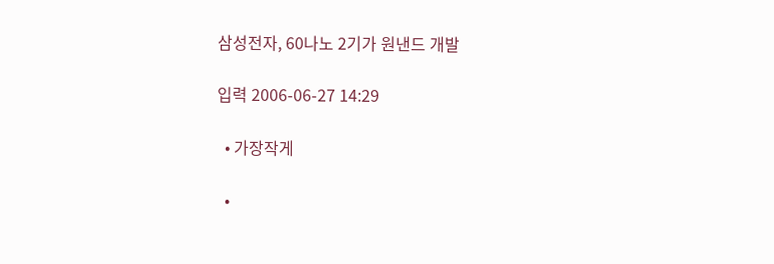삼성전자, 60나노 2기가 원낸드 개발

입력 2006-06-27 14:29

  • 가장작게

  •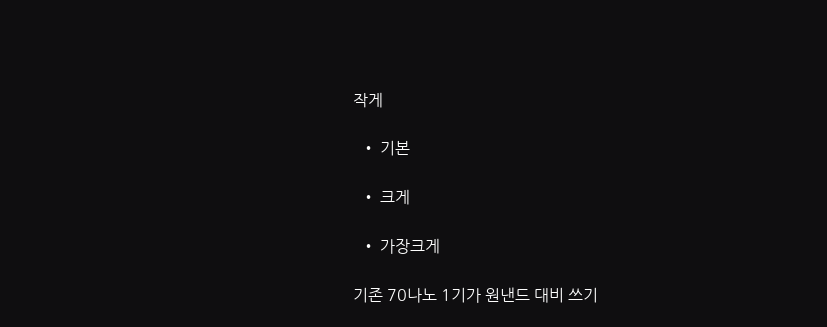작게

  • 기본

  • 크게

  • 가장크게

기존 70나노 1기가 원낸드 대비 쓰기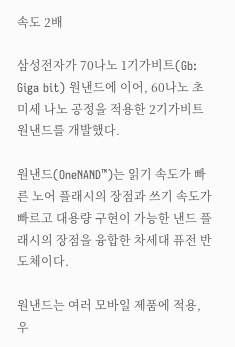속도 2배

삼성전자가 70나노 1기가비트(Gb: Giga bit) 원낸드에 이어, 60나노 초미세 나노 공정을 적용한 2기가비트 원낸드를 개발했다.

원낸드(OneNAND™)는 읽기 속도가 빠른 노어 플래시의 장점과 쓰기 속도가 빠르고 대용량 구현이 가능한 낸드 플래시의 장점을 융합한 차세대 퓨전 반도체이다.

원낸드는 여러 모바일 제품에 적용, 우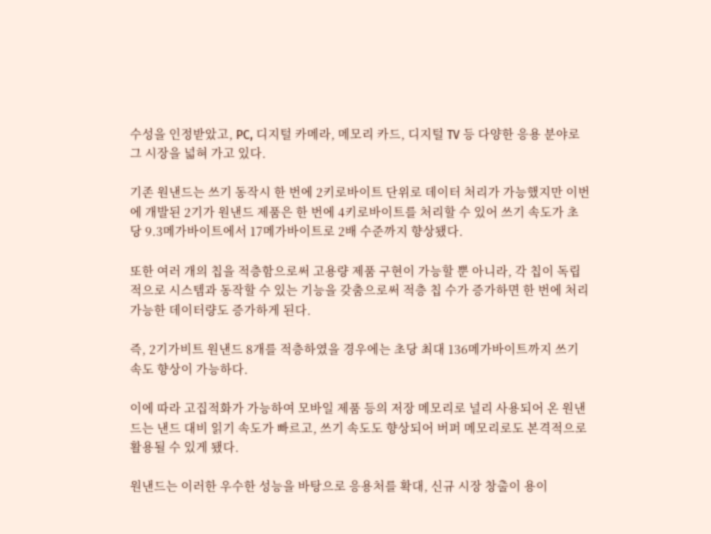수성을 인정받았고, PC, 디지털 카메라, 메모리 카드, 디지털 TV 등 다양한 응용 분야로 그 시장을 넓혀 가고 있다.

기존 원낸드는 쓰기 동작시 한 번에 2키로바이트 단위로 데이터 처리가 가능했지만 이번에 개발된 2기가 원낸드 제품은 한 번에 4키로바이트를 처리할 수 있어 쓰기 속도가 초당 9.3메가바이트에서 17메가바이트로 2배 수준까지 향상됐다.

또한 여러 개의 칩을 적층함으로써 고용량 제품 구현이 가능할 뿐 아니라, 각 칩이 독립적으로 시스템과 동작할 수 있는 기능을 갖춤으로써 적층 칩 수가 증가하면 한 번에 처리 가능한 데이터량도 증가하게 된다.

즉, 2기가비트 원낸드 8개를 적층하였을 경우에는 초당 최대 136메가바이트까지 쓰기 속도 향상이 가능하다.

이에 따라 고집적화가 가능하여 모바일 제품 등의 저장 메모리로 널리 사용되어 온 원낸드는 낸드 대비 읽기 속도가 빠르고, 쓰기 속도도 향상되어 버퍼 메모리로도 본격적으로 활용될 수 있게 됐다.

원낸드는 이러한 우수한 성능을 바탕으로 응용처를 확대, 신규 시장 창출이 용이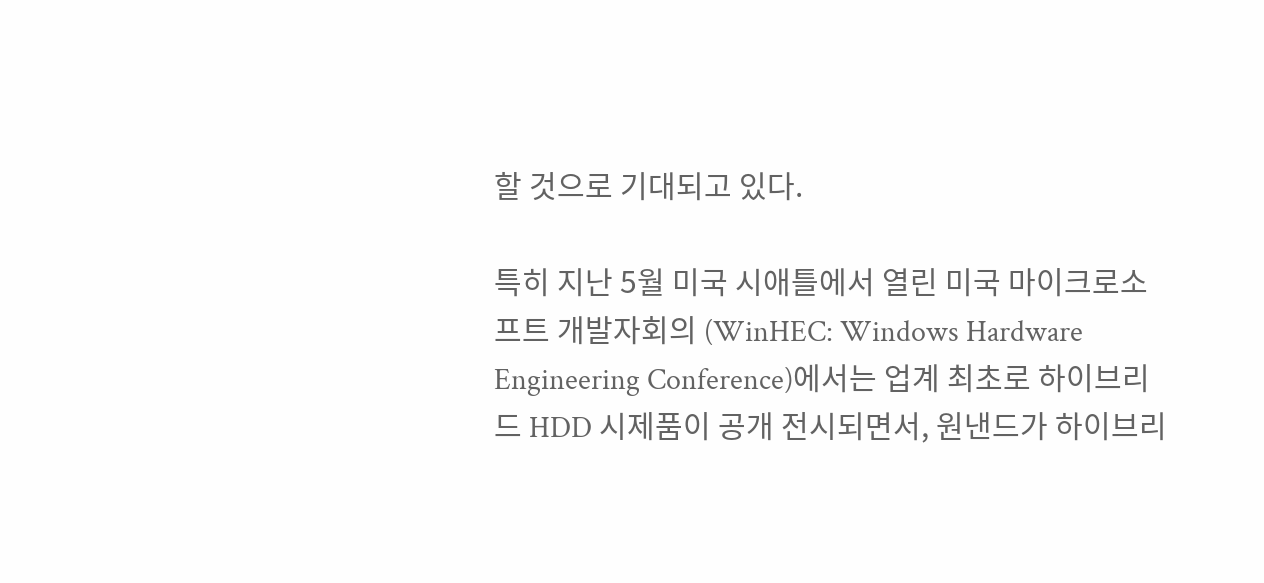할 것으로 기대되고 있다.

특히 지난 5월 미국 시애틀에서 열린 미국 마이크로소프트 개발자회의 (WinHEC: Windows Hardware Engineering Conference)에서는 업계 최초로 하이브리드 HDD 시제품이 공개 전시되면서, 원낸드가 하이브리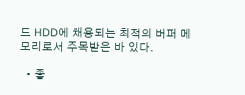드 HDD에 채용되는 최적의 버퍼 메모리로서 주목받은 바 있다.

  • 좋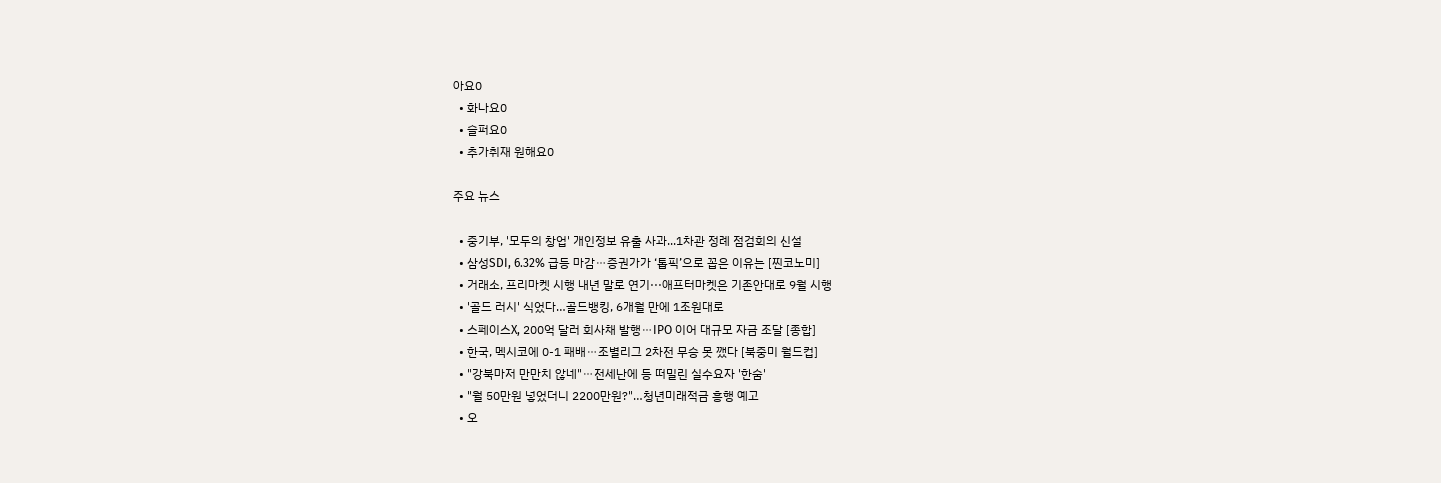아요0
  • 화나요0
  • 슬퍼요0
  • 추가취재 원해요0

주요 뉴스

  • 중기부, '모두의 창업' 개인정보 유출 사과...1차관 정례 점검회의 신설
  • 삼성SDI, 6.32% 급등 마감⋯증권가가 ‘톱픽’으로 꼽은 이유는 [찐코노미]
  • 거래소, 프리마켓 시행 내년 말로 연기···애프터마켓은 기존안대로 9월 시행
  • '골드 러시' 식었다…골드뱅킹, 6개월 만에 1조원대로
  • 스페이스X, 200억 달러 회사채 발행⋯IPO 이어 대규모 자금 조달 [종합]
  • 한국, 멕시코에 0-1 패배⋯조별리그 2차전 무승 못 깼다 [북중미 월드컵]
  • "강북마저 만만치 않네"⋯전세난에 등 떠밀린 실수요자 '한숨'
  • "월 50만원 넣었더니 2200만원?"…청년미래적금 흥행 예고
  • 오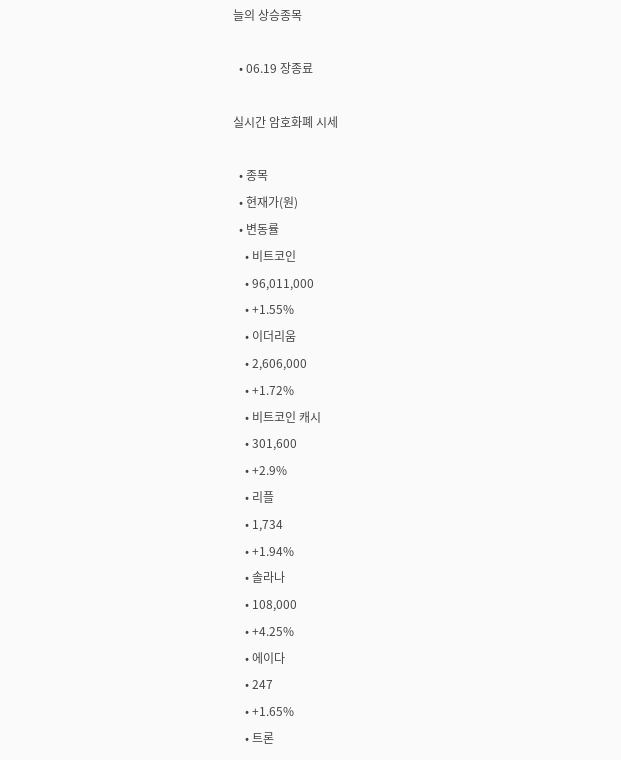늘의 상승종목

  • 06.19 장종료

실시간 암호화폐 시세

  • 종목
  • 현재가(원)
  • 변동률
    • 비트코인
    • 96,011,000
    • +1.55%
    • 이더리움
    • 2,606,000
    • +1.72%
    • 비트코인 캐시
    • 301,600
    • +2.9%
    • 리플
    • 1,734
    • +1.94%
    • 솔라나
    • 108,000
    • +4.25%
    • 에이다
    • 247
    • +1.65%
    • 트론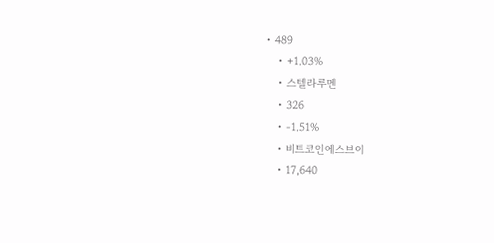• 489
    • +1.03%
    • 스텔라루멘
    • 326
    • -1.51%
    • 비트코인에스브이
    • 17,640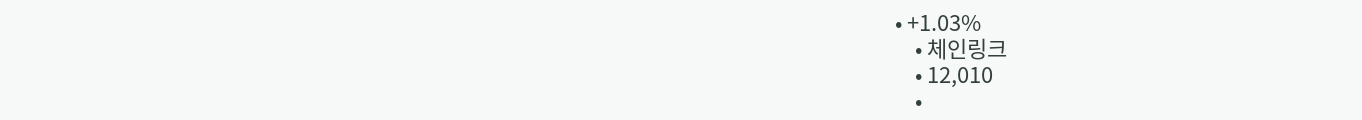• +1.03%
    • 체인링크
    • 12,010
    •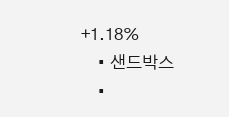+1.18%
    • 샌드박스
    •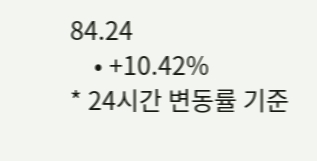84.24
    • +10.42%
* 24시간 변동률 기준